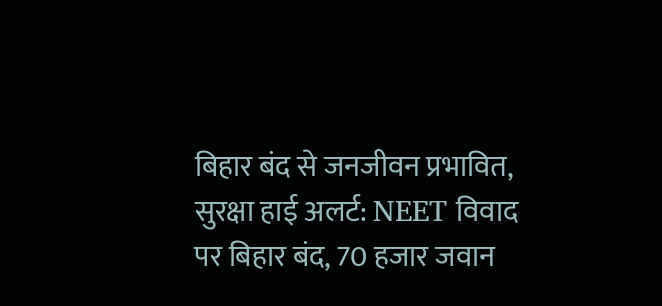बिहार बंद से जनजीवन प्रभावित, सुरक्षा हाई अलर्ट: NEET विवाद पर बिहार बंद, 70 हजार जवान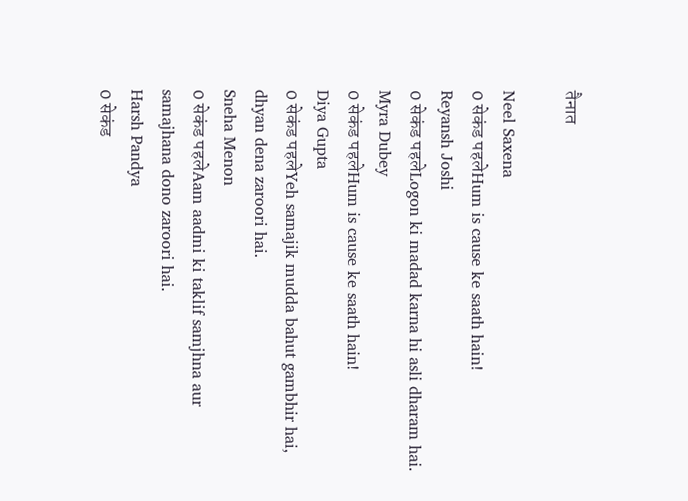तैनात

Neel Saxena
0 सेकंड पहलेHum is cause ke saath hain!
Reyansh Joshi
0 सेकंड पहलेLogon ki madad karna hi asli dharam hai.
Myra Dubey
0 सेकंड पहलेHum is cause ke saath hain!
Diya Gupta
0 सेकंड पहलेYeh samajik mudda bahut gambhir hai, dhyan dena zaroori hai.
Sneha Menon
0 सेकंड पहलेAam aadmi ki taklif samjhna aur samajhana dono zaroori hai.
Harsh Pandya
0 सेकंड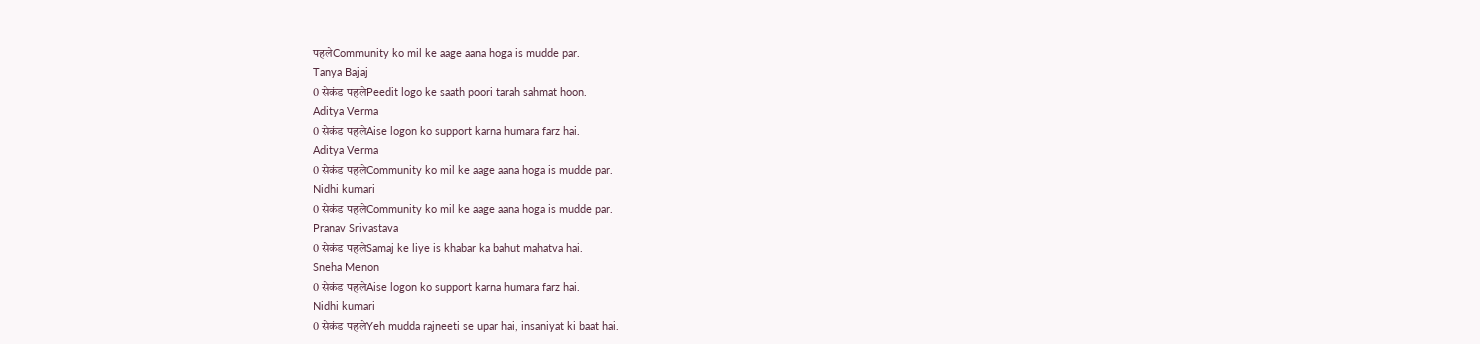पहलेCommunity ko mil ke aage aana hoga is mudde par.
Tanya Bajaj
0 सेकंड पहलेPeedit logo ke saath poori tarah sahmat hoon.
Aditya Verma
0 सेकंड पहलेAise logon ko support karna humara farz hai.
Aditya Verma
0 सेकंड पहलेCommunity ko mil ke aage aana hoga is mudde par.
Nidhi kumari
0 सेकंड पहलेCommunity ko mil ke aage aana hoga is mudde par.
Pranav Srivastava
0 सेकंड पहलेSamaj ke liye is khabar ka bahut mahatva hai.
Sneha Menon
0 सेकंड पहलेAise logon ko support karna humara farz hai.
Nidhi kumari
0 सेकंड पहलेYeh mudda rajneeti se upar hai, insaniyat ki baat hai.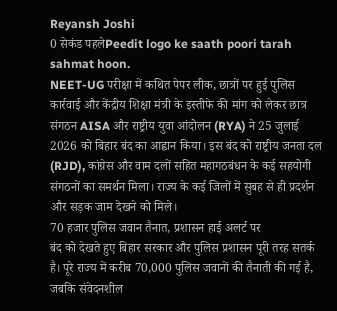Reyansh Joshi
0 सेकंड पहलेPeedit logo ke saath poori tarah sahmat hoon.
NEET-UG परीक्षा में कथित पेपर लीक, छात्रों पर हुई पुलिस कार्रवाई और केंद्रीय शिक्षा मंत्री के इस्तीफे की मांग को लेकर छात्र संगठन AISA और राष्ट्रीय युवा आंदोलन (RYA) ने 25 जुलाई 2026 को बिहार बंद का आह्वान किया। इस बंद को राष्ट्रीय जनता दल (RJD), कांग्रेस और वाम दलों सहित महागठबंधन के कई सहयोगी संगठनों का समर्थन मिला। राज्य के कई जिलों में सुबह से ही प्रदर्शन और सड़क जाम देखने को मिले।
70 हजार पुलिस जवान तैनात, प्रशासन हाई अलर्ट पर
बंद को देखते हुए बिहार सरकार और पुलिस प्रशासन पूरी तरह सतर्क है। पूरे राज्य में करीब 70,000 पुलिस जवानों की तैनाती की गई है, जबकि संवेदनशील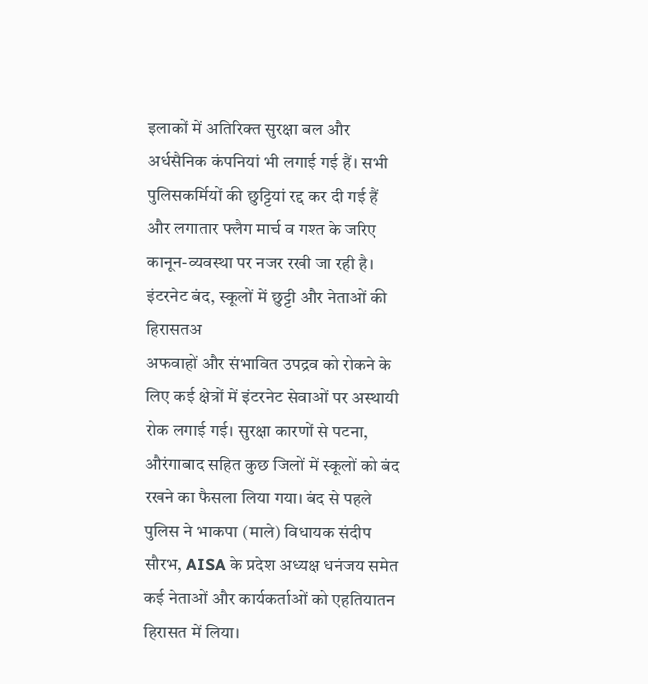इलाकों में अतिरिक्त सुरक्षा बल और अर्धसैनिक कंपनियां भी लगाई गई हैं। सभी पुलिसकर्मियों की छुट्टियां रद्द कर दी गई हैं और लगातार फ्लैग मार्च व गश्त के जरिए कानून-व्यवस्था पर नजर रखी जा रही है।
इंटरनेट बंद, स्कूलों में छुट्टी और नेताओं की हिरासतअ
अफवाहों और संभावित उपद्रव को रोकने के लिए कई क्षेत्रों में इंटरनेट सेवाओं पर अस्थायी रोक लगाई गई। सुरक्षा कारणों से पटना, औरंगाबाद सहित कुछ जिलों में स्कूलों को बंद रखने का फैसला लिया गया। बंद से पहले पुलिस ने भाकपा (माले) विधायक संदीप सौरभ, AISA के प्रदेश अध्यक्ष धनंजय समेत कई नेताओं और कार्यकर्ताओं को एहतियातन हिरासत में लिया।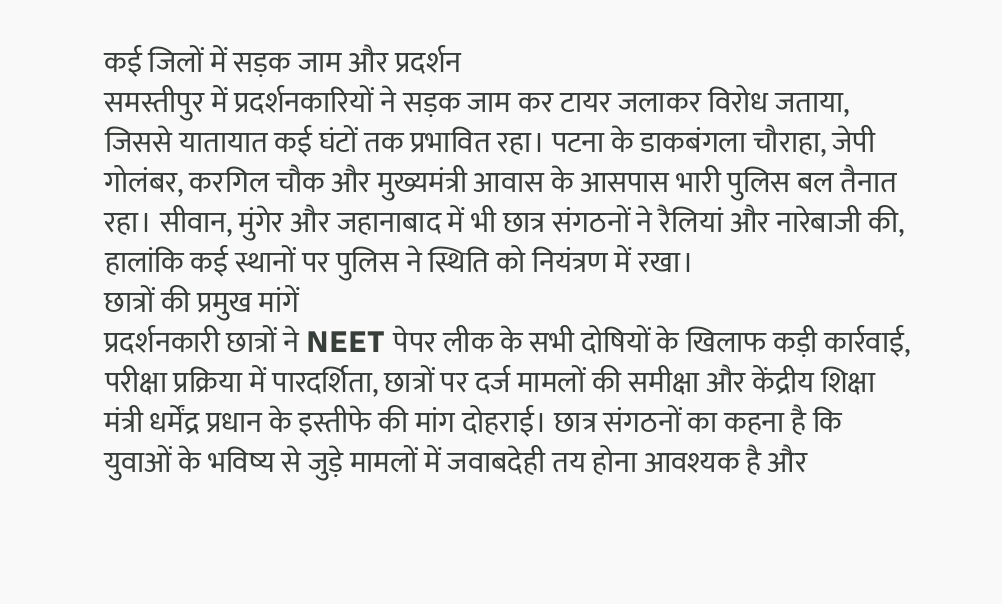कई जिलों में सड़क जाम और प्रदर्शन
समस्तीपुर में प्रदर्शनकारियों ने सड़क जाम कर टायर जलाकर विरोध जताया, जिससे यातायात कई घंटों तक प्रभावित रहा। पटना के डाकबंगला चौराहा, जेपी गोलंबर, करगिल चौक और मुख्यमंत्री आवास के आसपास भारी पुलिस बल तैनात रहा। सीवान, मुंगेर और जहानाबाद में भी छात्र संगठनों ने रैलियां और नारेबाजी की, हालांकि कई स्थानों पर पुलिस ने स्थिति को नियंत्रण में रखा।
छात्रों की प्रमुख मांगें
प्रदर्शनकारी छात्रों ने NEET पेपर लीक के सभी दोषियों के खिलाफ कड़ी कार्रवाई, परीक्षा प्रक्रिया में पारदर्शिता, छात्रों पर दर्ज मामलों की समीक्षा और केंद्रीय शिक्षा मंत्री धर्मेंद्र प्रधान के इस्तीफे की मांग दोहराई। छात्र संगठनों का कहना है कि युवाओं के भविष्य से जुड़े मामलों में जवाबदेही तय होना आवश्यक है और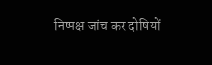निष्पक्ष जांच कर दोषियों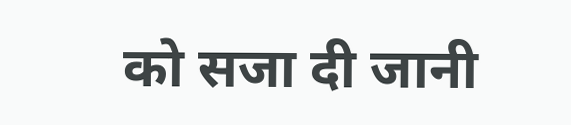को सजा दी जानी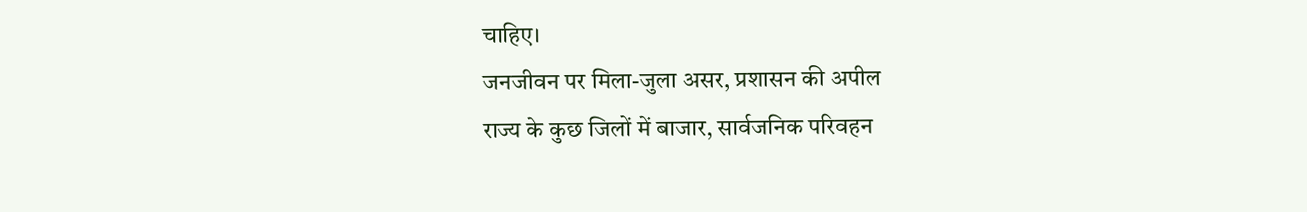चाहिए।
जनजीवन पर मिला-जुला असर, प्रशासन की अपील
राज्य के कुछ जिलों में बाजार, सार्वजनिक परिवहन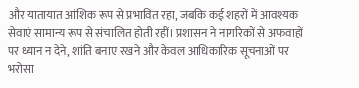और यातायात आंशिक रूप से प्रभावित रहा, जबकि कई शहरों में आवश्यक सेवाएं सामान्य रूप से संचालित होती रहीं। प्रशासन ने नागरिकों से अफवाहों पर ध्यान न देने, शांति बनाए रखने और केवल आधिकारिक सूचनाओं पर भरोसा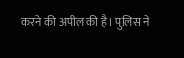करने की अपील की है। पुलिस ने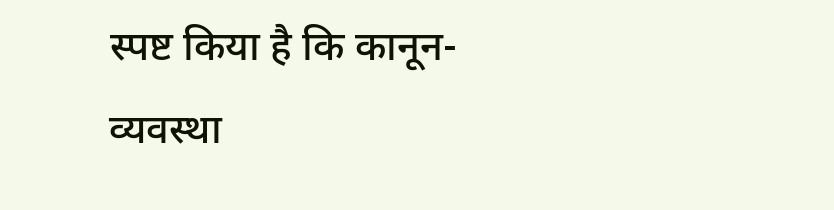स्पष्ट किया है कि कानून-व्यवस्था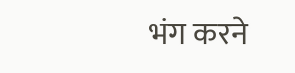भंग करने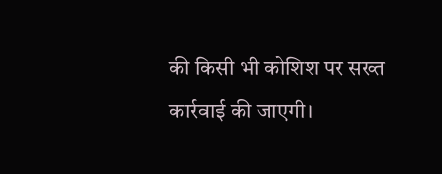की किसी भी कोशिश पर सख्त कार्रवाई की जाएगी।